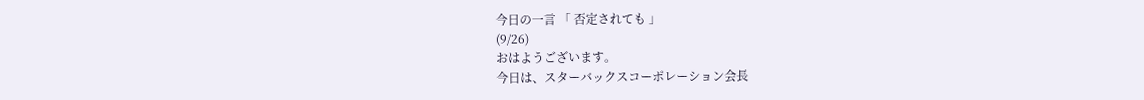今日の一言 「 否定されても 」
(9/26)
おはようございます。
今日は、スターバックスコーポレーション会長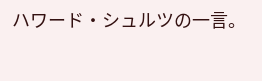ハワード・シュルツの一言。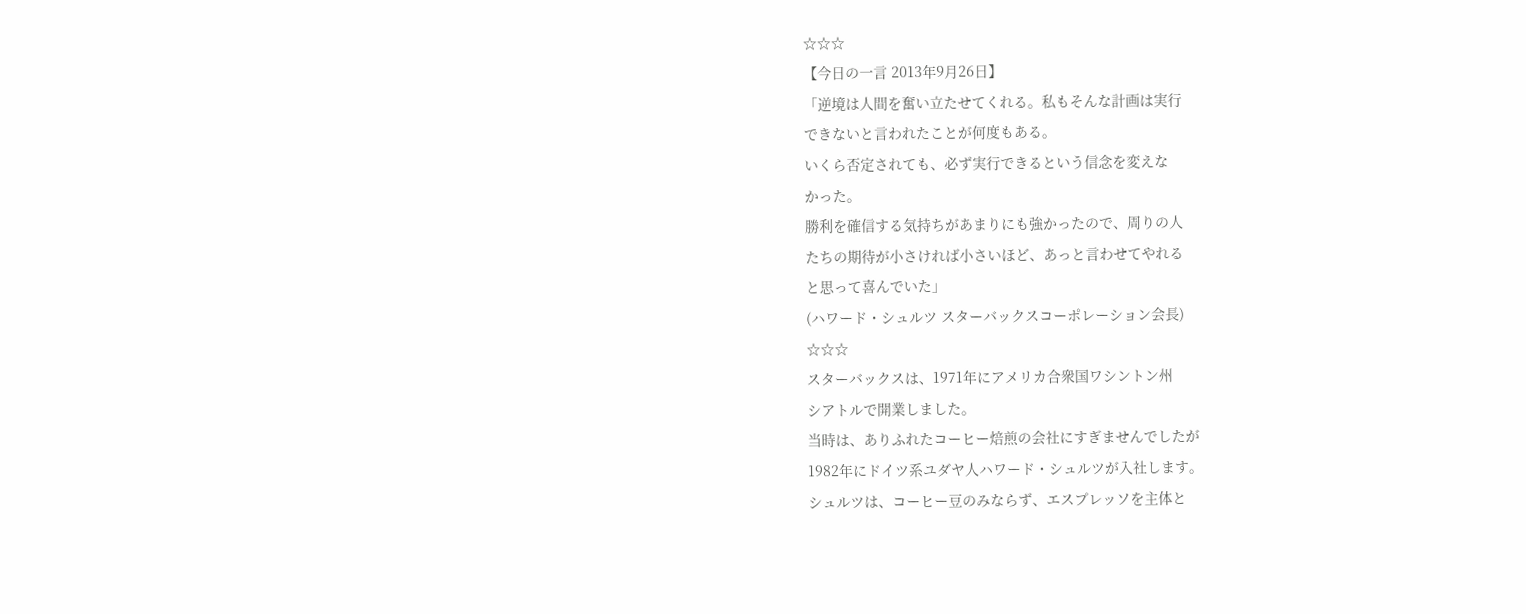☆☆☆
【今日の一言 2013年9月26日】
「逆境は人間を奮い立たせてくれる。私もそんな計画は実行
できないと言われたことが何度もある。
いくら否定されても、必ず実行できるという信念を変えな
かった。
勝利を確信する気持ちがあまりにも強かったので、周りの人
たちの期待が小さければ小さいほど、あっと言わせてやれる
と思って喜んでいた」
(ハワード・シュルツ スターバックスコーポレーション会長)
☆☆☆
スターバックスは、1971年にアメリカ合衆国ワシントン州
シアトルで開業しました。
当時は、ありふれたコーヒー焙煎の会社にすぎませんでしたが
1982年にドイツ系ユダヤ人ハワード・シュルツが入社します。
シュルツは、コーヒー豆のみならず、エスプレッソを主体と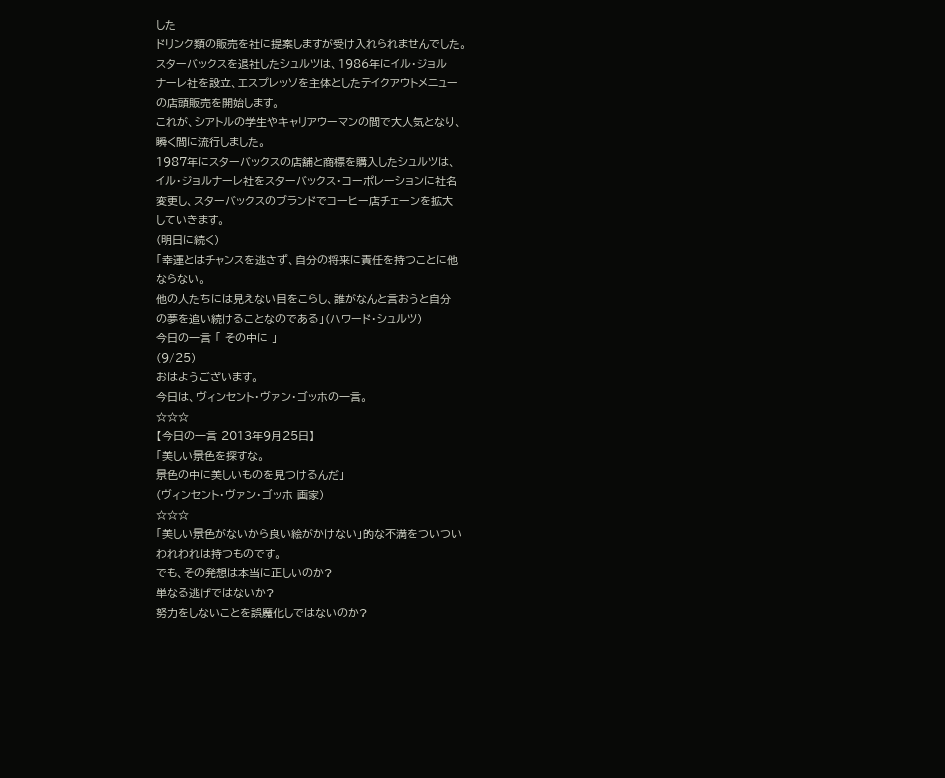した
ドリンク類の販売を社に提案しますが受け入れられませんでした。
スターバックスを退社したシュルツは、1986年にイル・ジョル
ナーレ社を設立、エスプレッソを主体としたテイクアウトメニュー
の店頭販売を開始します。
これが、シアトルの学生やキャリアウーマンの間で大人気となり、
瞬く間に流行しました。
1987年にスターバックスの店舗と商標を購入したシュルツは、
イル・ジョルナーレ社をスターバックス・コーポレーションに社名
変更し、スターバックスのブランドでコーヒー店チェーンを拡大
していきます。
(明日に続く)
「幸運とはチャンスを逃さず、自分の将来に責任を持つことに他
ならない。
他の人たちには見えない目をこらし、誰がなんと言おうと自分
の夢を追い続けることなのである」(ハワード・シュルツ)
今日の一言 「 その中に 」
(9/25)
おはようございます。
今日は、ヴィンセント・ヴァン・ゴッホの一言。
☆☆☆
【今日の一言 2013年9月25日】
「美しい景色を探すな。
景色の中に美しいものを見つけるんだ」
(ヴィンセント・ヴァン・ゴッホ 画家)
☆☆☆
「美しい景色がないから良い絵がかけない」的な不満をついつい
われわれは持つものです。
でも、その発想は本当に正しいのか?
単なる逃げではないか?
努力をしないことを誤魔化しではないのか?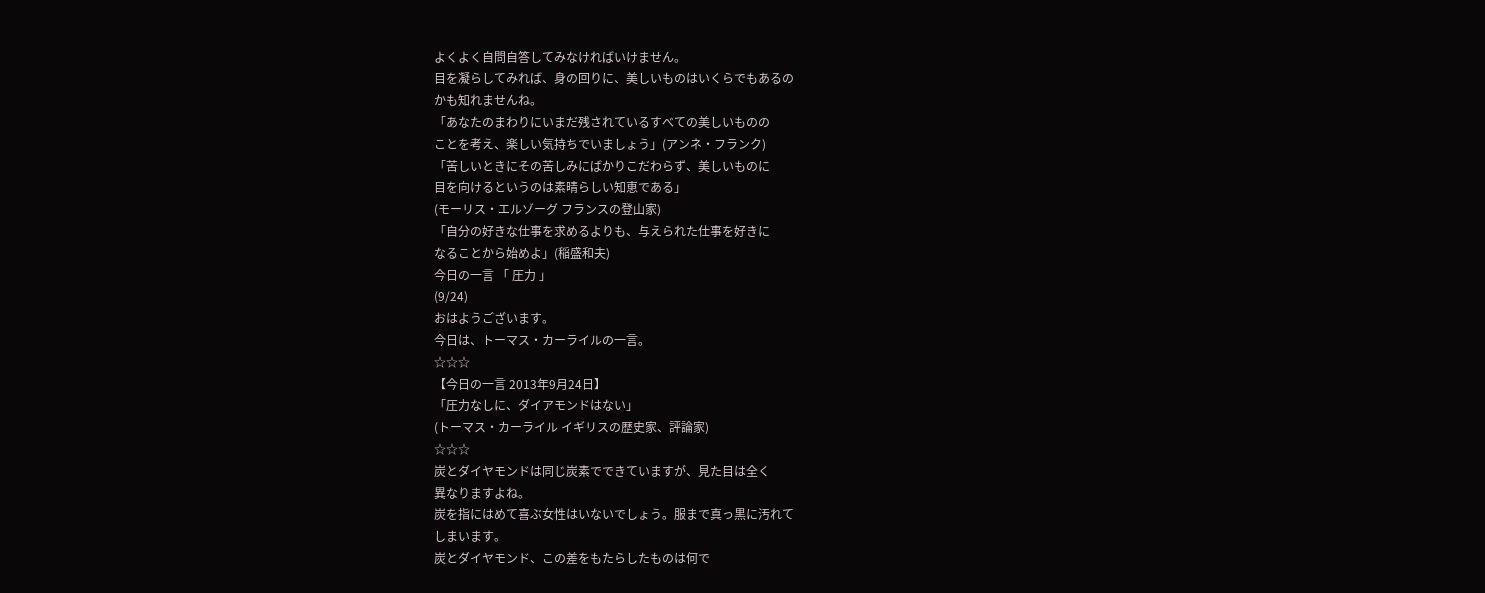よくよく自問自答してみなければいけません。
目を凝らしてみれば、身の回りに、美しいものはいくらでもあるの
かも知れませんね。
「あなたのまわりにいまだ残されているすべての美しいものの
ことを考え、楽しい気持ちでいましょう」(アンネ・フランク)
「苦しいときにその苦しみにばかりこだわらず、美しいものに
目を向けるというのは素晴らしい知恵である」
(モーリス・エルゾーグ フランスの登山家)
「自分の好きな仕事を求めるよりも、与えられた仕事を好きに
なることから始めよ」(稲盛和夫)
今日の一言 「 圧力 」
(9/24)
おはようございます。
今日は、トーマス・カーライルの一言。
☆☆☆
【今日の一言 2013年9月24日】
「圧力なしに、ダイアモンドはない」
(トーマス・カーライル イギリスの歴史家、評論家)
☆☆☆
炭とダイヤモンドは同じ炭素でできていますが、見た目は全く
異なりますよね。
炭を指にはめて喜ぶ女性はいないでしょう。服まで真っ黒に汚れて
しまいます。
炭とダイヤモンド、この差をもたらしたものは何で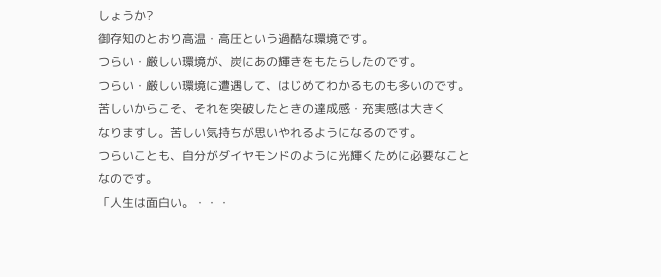しょうか?
御存知のとおり高温・高圧という過酷な環境です。
つらい・厳しい環境が、炭にあの輝きをもたらしたのです。
つらい・厳しい環境に遭遇して、はじめてわかるものも多いのです。
苦しいからこそ、それを突破したときの達成感・充実感は大きく
なりますし。苦しい気持ちが思いやれるようになるのです。
つらいことも、自分がダイヤモンドのように光輝くために必要なこと
なのです。
「人生は面白い。・・・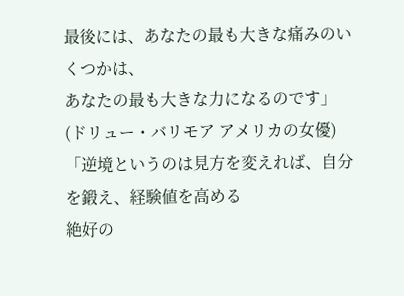最後には、あなたの最も大きな痛みのいくつかは、
あなたの最も大きな力になるのです」
(ドリュー・バリモア アメリカの女優)
「逆境というのは見方を変えれば、自分を鍛え、経験値を高める
絶好の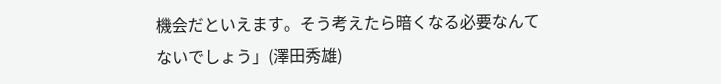機会だといえます。そう考えたら暗くなる必要なんて
ないでしょう」(澤田秀雄)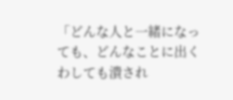「どんな人と一緒になっても、どんなことに出くわしても潰され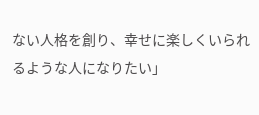ない人格を創り、幸せに楽しくいられるような人になりたい」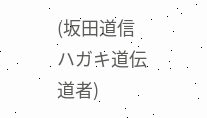(坂田道信 ハガキ道伝道者)